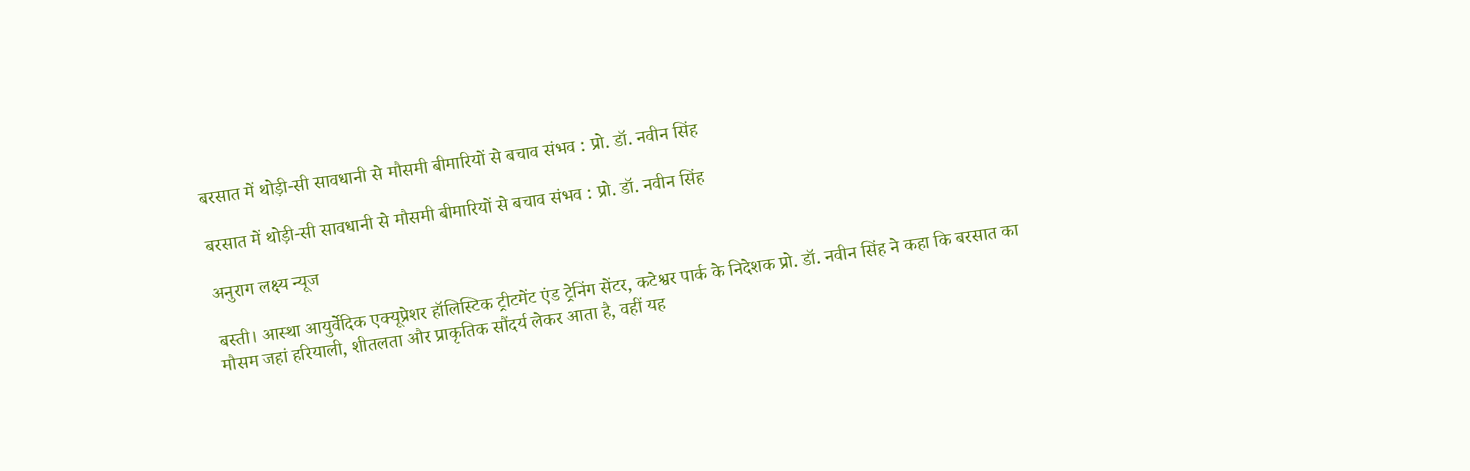बरसात में थोड़ी-सी सावधानी से मौसमी बीमारियों से बचाव संभव : प्रो. डॉ. नवीन सिंह

बरसात में थोड़ी-सी सावधानी से मौसमी बीमारियों से बचाव संभव : प्रो. डॉ. नवीन सिंह

अनुराग लक्ष्य न्यूज

बस्ती। आस्था आयुर्वेदिक एक्यूप्रेशर हॉलिस्टिक ट्रीटमेंट एंड ट्रेनिंग सेंटर, कटेश्वर पार्क के निदेशक प्रो. डॉ. नवीन सिंह ने कहा कि बरसात का मौसम जहां हरियाली, शीतलता और प्राकृतिक सौंदर्य लेकर आता है, वहीं यह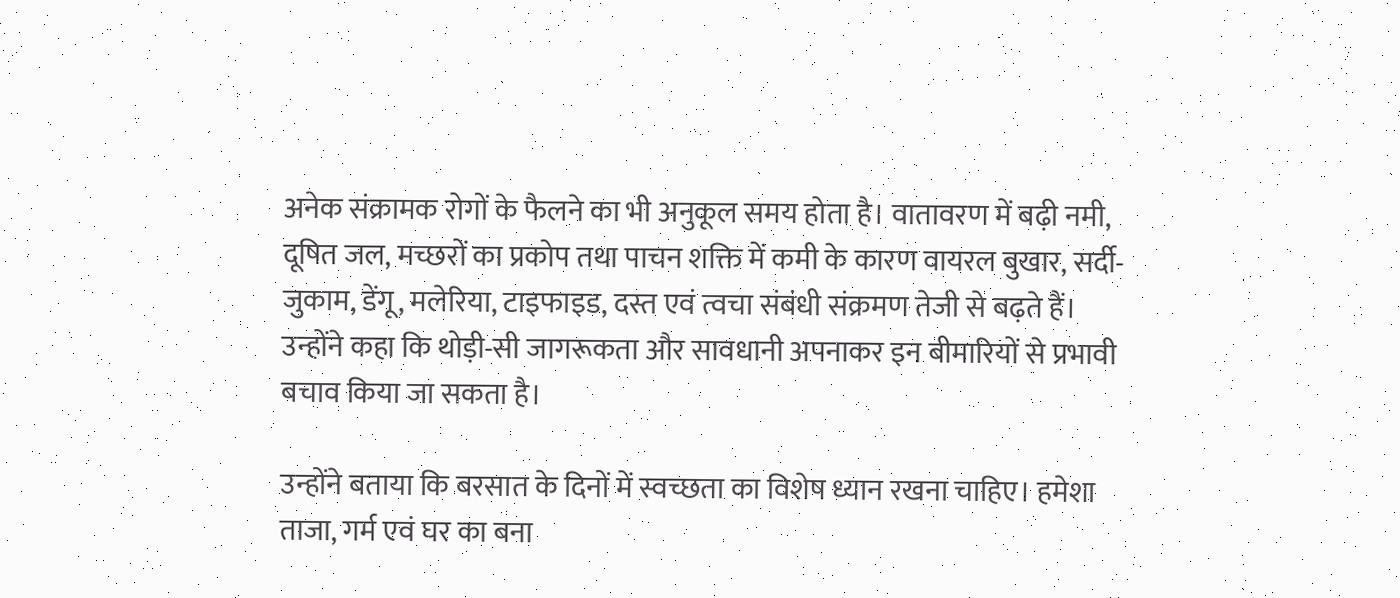अनेक संक्रामक रोगों के फैलने का भी अनुकूल समय होता है। वातावरण में बढ़ी नमी, दूषित जल, मच्छरों का प्रकोप तथा पाचन शक्ति में कमी के कारण वायरल बुखार, सर्दी-जुकाम, डेंगू, मलेरिया, टाइफाइड, दस्त एवं त्वचा संबंधी संक्रमण तेजी से बढ़ते हैं। उन्होंने कहा कि थोड़ी-सी जागरूकता और सावधानी अपनाकर इन बीमारियों से प्रभावी बचाव किया जा सकता है।

उन्होंने बताया कि बरसात के दिनों में स्वच्छता का विशेष ध्यान रखना चाहिए। हमेशा ताजा, गर्म एवं घर का बना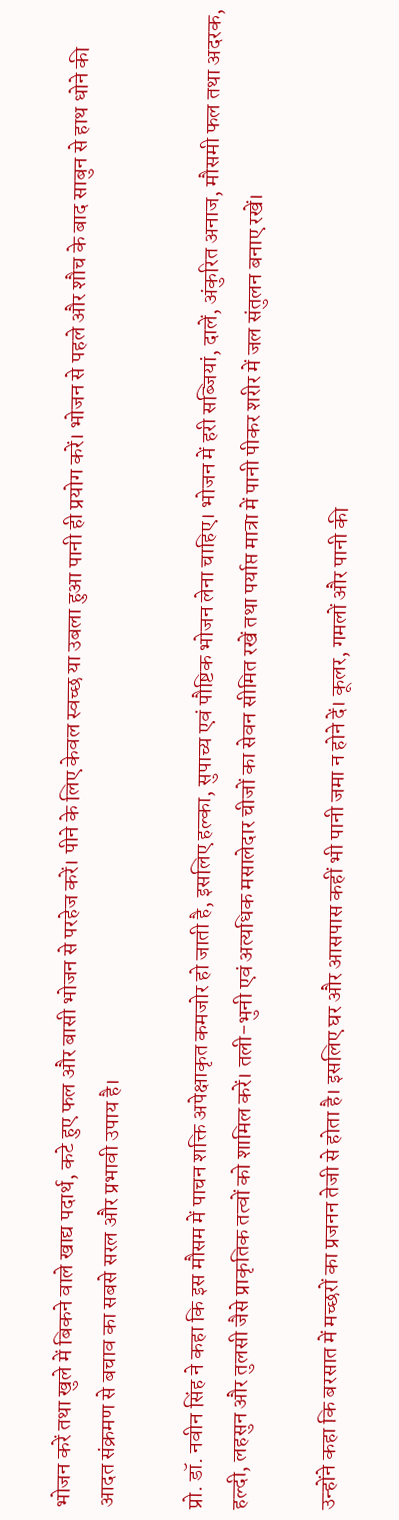भोजन करें तथा खुले में बिकने वाले खाद्य पदार्थ, कटे हुए फल और बासी भोजन से परहेज करें। पीने के लिए केवल स्वच्छ या उबला हुआ पानी ही प्रयोग करें। भोजन से पहले और शौच के बाद साबुन से हाथ धोने की आदत संक्रमण से बचाव का सबसे सरल और प्रभावी उपाय है।

प्रो. डॉ. नवीन सिंह ने कहा कि इस मौसम में पाचन शक्ति अपेक्षाकृत कमजोर हो जाती है, इसलिए हल्का, सुपाच्य एवं पौष्टिक भोजन लेना चाहिए। भोजन में हरी सब्जियां, दालें, अंकुरित अनाज, मौसमी फल तथा अदरक, हल्दी, लहसुन और तुलसी जैसे प्राकृतिक तत्वों को शामिल करें। तली-भुनी एवं अत्यधिक मसालेदार चीजों का सेवन सीमित रखें तथा पर्याप्त मात्रा में पानी पीकर शरीर में जल संतुलन बनाए रखें।

उन्होंने कहा कि बरसात में मच्छरों का प्रजनन तेजी से होता है। इसलिए घर और आसपास कहीं भी पानी जमा न होने दें। कूलर, गमलों और पानी की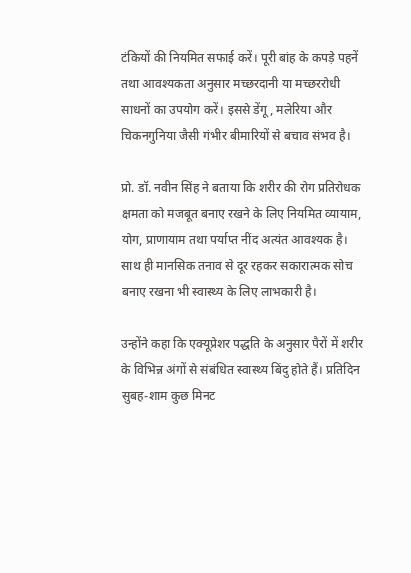टंकियों की नियमित सफाई करें। पूरी बांह के कपड़े पहनें तथा आवश्यकता अनुसार मच्छरदानी या मच्छररोधी साधनों का उपयोग करें। इससे डेंगू, मलेरिया और चिकनगुनिया जैसी गंभीर बीमारियों से बचाव संभव है।

प्रो. डॉ. नवीन सिंह ने बताया कि शरीर की रोग प्रतिरोधक क्षमता को मजबूत बनाए रखने के लिए नियमित व्यायाम, योग, प्राणायाम तथा पर्याप्त नींद अत्यंत आवश्यक है। साथ ही मानसिक तनाव से दूर रहकर सकारात्मक सोच बनाए रखना भी स्वास्थ्य के लिए लाभकारी है।

उन्होंने कहा कि एक्यूप्रेशर पद्धति के अनुसार पैरों में शरीर के विभिन्न अंगों से संबंधित स्वास्थ्य बिंदु होते हैं। प्रतिदिन सुबह-शाम कुछ मिनट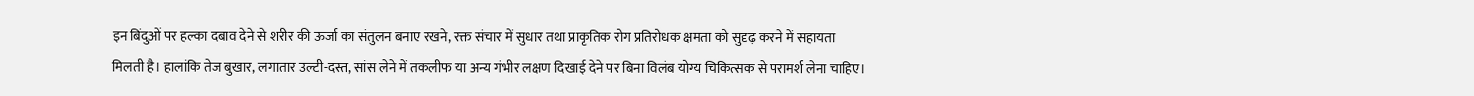इन बिंदुओं पर हल्का दबाव देने से शरीर की ऊर्जा का संतुलन बनाए रखने, रक्त संचार में सुधार तथा प्राकृतिक रोग प्रतिरोधक क्षमता को सुदृढ़ करने में सहायता मिलती है। हालांकि तेज बुखार, लगातार उल्टी-दस्त, सांस लेने में तकलीफ या अन्य गंभीर लक्षण दिखाई देने पर बिना विलंब योग्य चिकित्सक से परामर्श लेना चाहिए।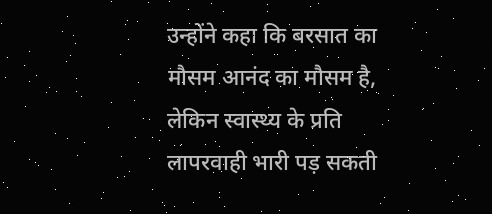उन्होंने कहा कि बरसात का मौसम आनंद का मौसम है, लेकिन स्वास्थ्य के प्रति लापरवाही भारी पड़ सकती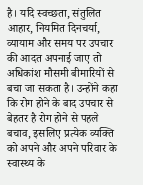है। यदि स्वच्छता, संतुलित आहार, नियमित दिनचर्या, व्यायाम और समय पर उपचार की आदत अपनाई जाए तो अधिकांश मौसमी बीमारियों से बचा जा सकता है। उन्होंने कहा कि रोग होने के बाद उपचार से बेहतर है रोग होने से पहले बचाव, इसलिए प्रत्येक व्यक्ति को अपने और अपने परिवार के स्वास्थ्य के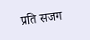प्रति सजग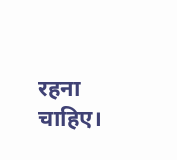रहना चाहिए।